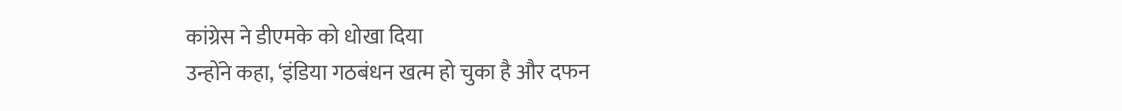कांग्रेस ने डीएमके को धोखा दिया
उन्होंने कहा, ‘इंडिया गठबंधन खत्म हो चुका है और दफन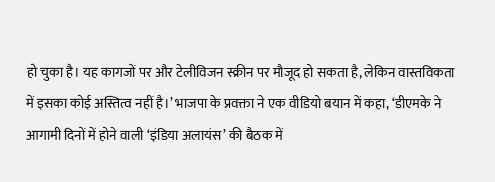हो चुका है। यह कागजों पर और टेलीविजन स्क्रीन पर मौजूद हो सकता है, लेकिन वास्तविकता में इसका कोई अस्तित्व नहीं है।’ भाजपा के प्रवक्ता ने एक वीडियो बयान में कहा, ‘डीएमके ने आगामी दिनों में होने वाली ‘इंडिया अलायंस’ की बैठक में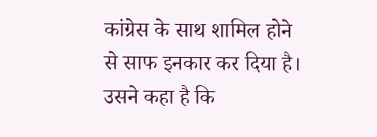कांग्रेस के साथ शामिल होने से साफ इनकार कर दिया है। उसने कहा है कि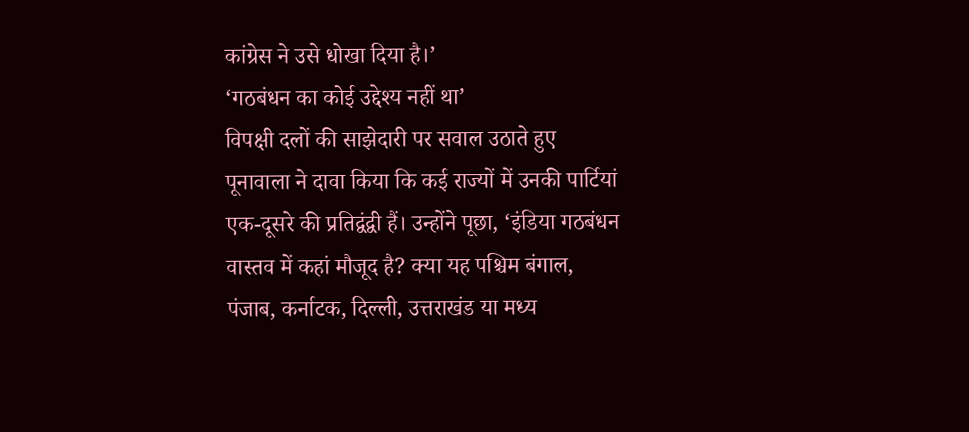कांग्रेस ने उसे धोखा दिया है।’
‘गठबंधन का कोई उद्देश्य नहीं था’
विपक्षी दलों की साझेदारी पर सवाल उठाते हुए पूनावाला ने दावा किया कि कई राज्यों में उनकी पार्टियां एक-दूसरे की प्रतिद्वंद्वी हैं। उन्होंने पूछा, ‘इंडिया गठबंधन वास्तव में कहां मौजूद है? क्या यह पश्चिम बंगाल, पंजाब, कर्नाटक, दिल्ली, उत्तराखंड या मध्य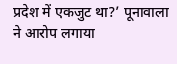प्रदेश में एकजुट था?’ पूनावाला ने आरोप लगाया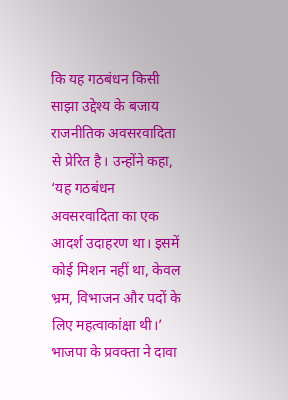कि यह गठबंधन किसी साझा उद्देश्य के बजाय राजनीतिक अवसरवादिता से प्रेरित है। उन्होंने कहा, ‘यह गठबंधन अवसरवादिता का एक आदर्श उदाहरण था। इसमें कोई मिशन नहीं था, केवल भ्रम, विभाजन और पदों के लिए महत्वाकांक्षा थी।’ भाजपा के प्रवक्ता ने दावा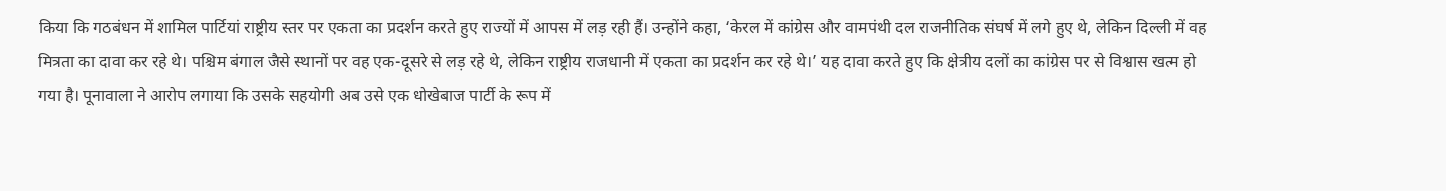किया कि गठबंधन में शामिल पार्टियां राष्ट्रीय स्तर पर एकता का प्रदर्शन करते हुए राज्यों में आपस में लड़ रही हैं। उन्होंने कहा, ‘केरल में कांग्रेस और वामपंथी दल राजनीतिक संघर्ष में लगे हुए थे, लेकिन दिल्ली में वह मित्रता का दावा कर रहे थे। पश्चिम बंगाल जैसे स्थानों पर वह एक-दूसरे से लड़ रहे थे, लेकिन राष्ट्रीय राजधानी में एकता का प्रदर्शन कर रहे थे।’ यह दावा करते हुए कि क्षेत्रीय दलों का कांग्रेस पर से विश्वास खत्म हो गया है। पूनावाला ने आरोप लगाया कि उसके सहयोगी अब उसे एक धोखेबाज पार्टी के रूप में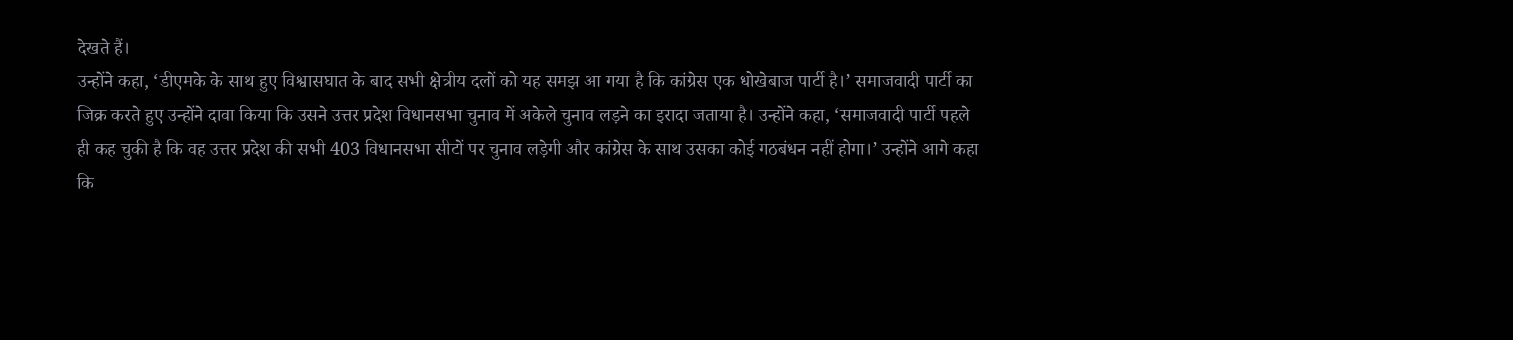देखते हैं।
उन्होंने कहा, ‘डीएमके के साथ हुए विश्वासघात के बाद सभी क्षेत्रीय दलों को यह समझ आ गया है कि कांग्रेस एक धोखेबाज पार्टी है।’ समाजवादी पार्टी का जिक्र करते हुए उन्होंने दावा किया कि उसने उत्तर प्रदेश विधानसभा चुनाव में अकेले चुनाव लड़ने का इरादा जताया है। उन्होंने कहा, ‘समाजवादी पार्टी पहले ही कह चुकी है कि वह उत्तर प्रदेश की सभी 403 विधानसभा सीटों पर चुनाव लड़ेगी और कांग्रेस के साथ उसका कोई गठबंधन नहीं होगा।’ उन्होंने आगे कहा कि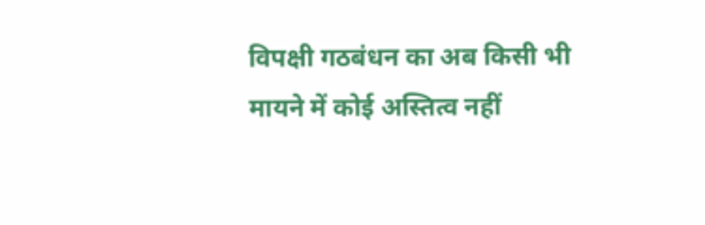विपक्षी गठबंधन का अब किसी भी मायने में कोई अस्तित्व नहीं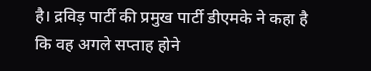है। द्रविड़ पार्टी की प्रमुख पार्टी डीएमके ने कहा है कि वह अगले सप्ताह होने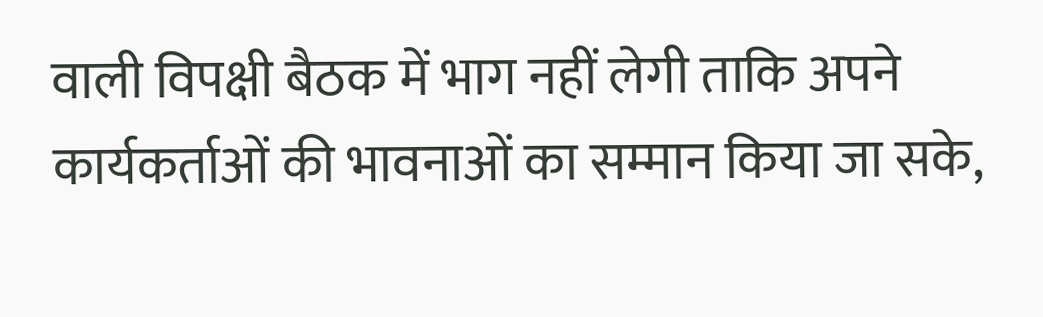वाली विपक्षी बैठक में भाग नहीं लेगी ताकि अपने कार्यकर्ताओं की भावनाओं का सम्मान किया जा सके,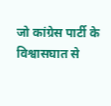जो कांग्रेस पार्टी के विश्वासघात से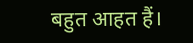बहुत आहत हैं।